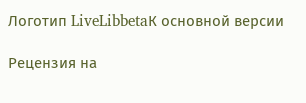Логотип LiveLibbetaК основной версии

Рецензия на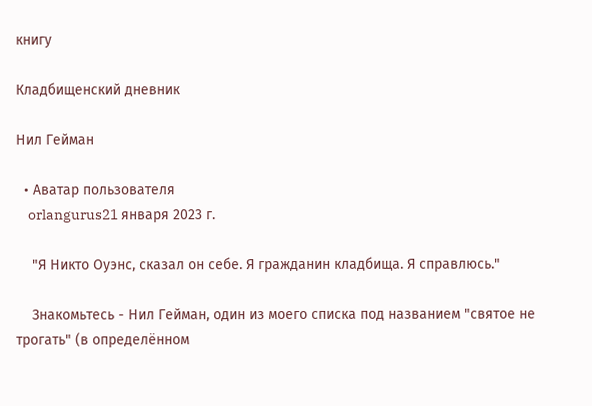книгу

Кладбищенский дневник

Нил Гейман

  • Аватар пользователя
    orlangurus21 января 2023 г.

    "Я Никто Оуэнс, сказал он себе. Я гражданин кладбища. Я справлюсь."

    Знакомьтесь - Нил Гейман, один из моего списка под названием "святое не трогать" (в определённом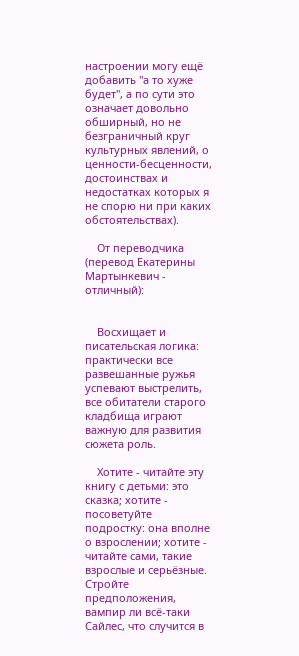настроении могу ещё добавить "а то хуже будет", а по сути это означает довольно обширный, но не безграничный круг культурных явлений, о ценности-бесценности, достоинствах и недостатках которых я не спорю ни при каких обстоятельствах).

    От переводчика (перевод Екатерины Мартынкевич - отличный):


    Восхищает и писательская логика: практически все развешанные ружья успевают выстрелить, все обитатели старого кладбища играют важную для развития сюжета роль.

    Хотите - читайте эту книгу с детьми: это сказка; хотите - посоветуйте подростку: она вполне о взрослении; хотите - читайте сами, такие взрослые и серьёзные. Стройте предположения, вампир ли всё-таки Сайлес, что случится в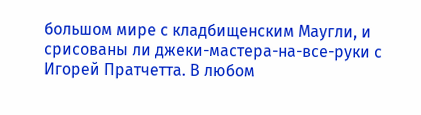большом мире с кладбищенским Маугли, и срисованы ли джеки-мастера-на-все-руки с Игорей Пратчетта. В любом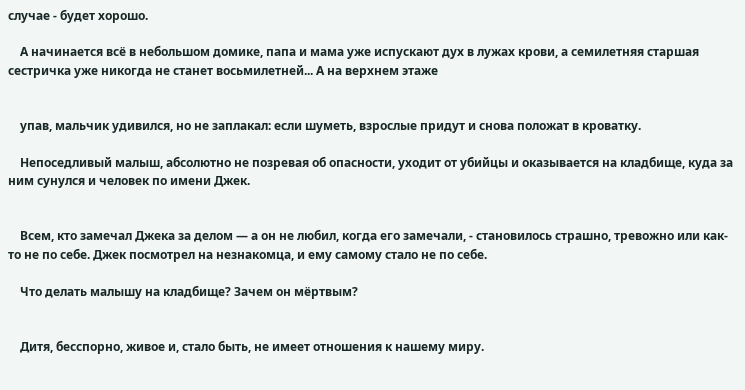случае - будет хорошо.

    А начинается всё в небольшом домике, папа и мама уже испускают дух в лужах крови, а семилетняя старшая сестричка уже никогда не станет восьмилетней... А на верхнем этаже


    упав, мальчик удивился, но не заплакал: если шуметь, взрослые придут и снова положат в кроватку.

    Непоседливый малыш, абсолютно не позревая об опасности, уходит от убийцы и оказывается на кладбище, куда за ним сунулся и человек по имени Джек.


    Всем, кто замечал Джека за делом — а он не любил, когда его замечали, - становилось страшно, тревожно или как-то не по себе. Джек посмотрел на незнакомца, и ему самому стало не по себе.

    Что делать малышу на кладбище? Зачем он мёртвым?


    Дитя, бесспорно, живое и, стало быть, не имеет отношения к нашему миру.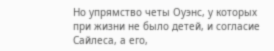Но упрямство четы Оуэнс, у которых при жизни не было детей, и согласие Сайлеса, а его,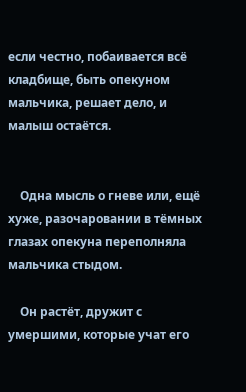если честно, побаивается всё кладбище, быть опекуном мальчика, решает дело, и малыш остаётся.


    Одна мысль о гневе или, ещё хуже, разочаровании в тёмных глазах опекуна переполняла мальчика стыдом.

    Он растёт, дружит с умершими, которые учат его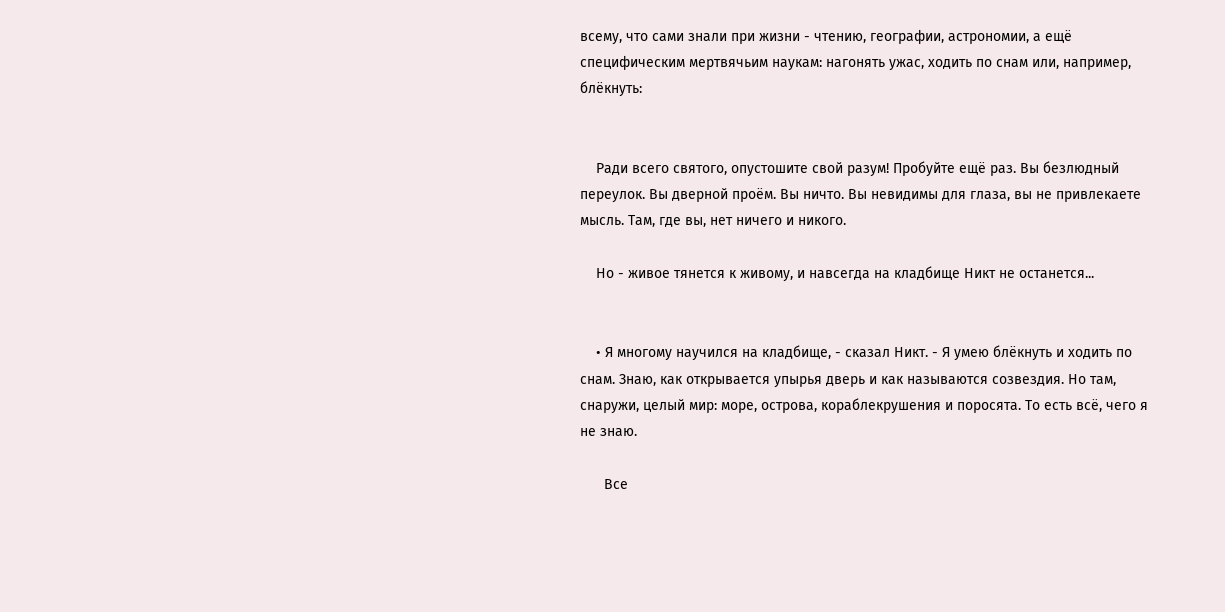всему, что сами знали при жизни - чтению, географии, астрономии, а ещё специфическим мертвячьим наукам: нагонять ужас, ходить по снам или, например, блёкнуть:


    Ради всего святого, опустошите свой разум! Пробуйте ещё раз. Вы безлюдный переулок. Вы дверной проём. Вы ничто. Вы невидимы для глаза, вы не привлекаете мысль. Там, где вы, нет ничего и никого.

    Но - живое тянется к живому, и навсегда на кладбище Никт не останется...


    • Я многому научился на кладбище, - сказал Никт. - Я умею блёкнуть и ходить по снам. Знаю, как открывается упырья дверь и как называются созвездия. Но там, снаружи, целый мир: море, острова, кораблекрушения и поросята. То есть всё, чего я не знаю.

      Все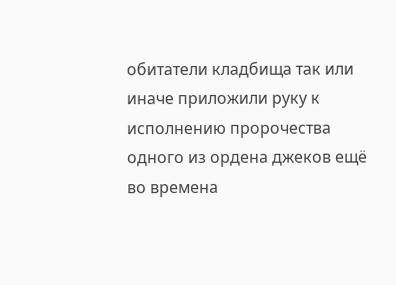обитатели кладбища так или иначе приложили руку к исполнению пророчества одного из ордена джеков ещё во времена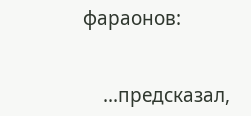фараонов:


    ...предсказал,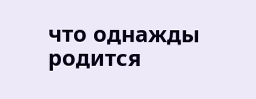что однажды родится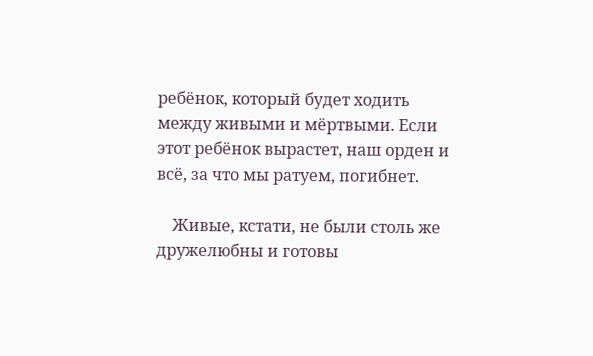ребёнок, который будет ходить между живыми и мёртвыми. Если этот ребёнок вырастет, наш орден и всё, за что мы ратуем, погибнет.

    Живые, кстати, не были столь же дружелюбны и готовы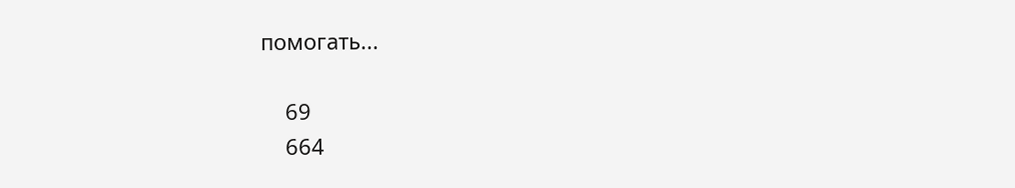помогать...

    69
    664